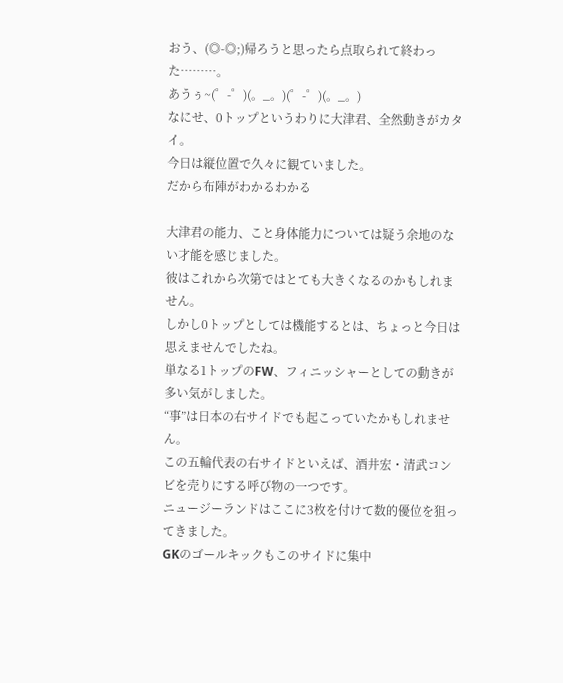おう、(◎-◎;)帰ろうと思ったら点取られて終わった………。
あうぅ~(゜-゜)(。_。)(゜-゜)(。_。)
なにせ、0トップというわりに大津君、全然動きがカタイ。
今日は縦位置で久々に観ていました。
だから布陣がわかるわかる

大津君の能力、こと身体能力については疑う余地のない才能を感じました。
彼はこれから次第ではとても大きくなるのかもしれません。
しかし0トップとしては機能するとは、ちょっと今日は思えませんでしたね。
単なる1トップのFW、フィニッシャーとしての動きが多い気がしました。
“事”は日本の右サイドでも起こっていたかもしれません。
この五輪代表の右サイドといえば、酒井宏・清武コンビを売りにする呼び物の一つです。
ニュージーランドはここに3枚を付けて数的優位を狙ってきました。
GKのゴールキックもこのサイドに集中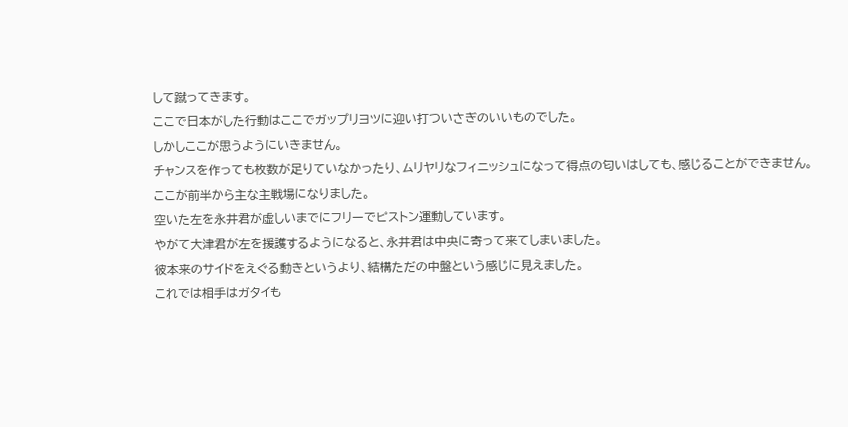して蹴ってきます。
ここで日本がした行動はここでガップリヨツに迎い打ついさぎのいいものでした。
しかしここが思うようにいきません。
チャンスを作っても枚数が足りていなかったり、ムリヤリなフィニッシュになって得点の匂いはしても、感じることができません。
ここが前半から主な主戦場になりました。
空いた左を永井君が虚しいまでにフリーでピストン運動しています。
やがて大津君が左を援護するようになると、永井君は中央に寄って来てしまいました。
彼本来のサイドをえぐる動きというより、結構ただの中盤という感じに見えました。
これでは相手はガタイも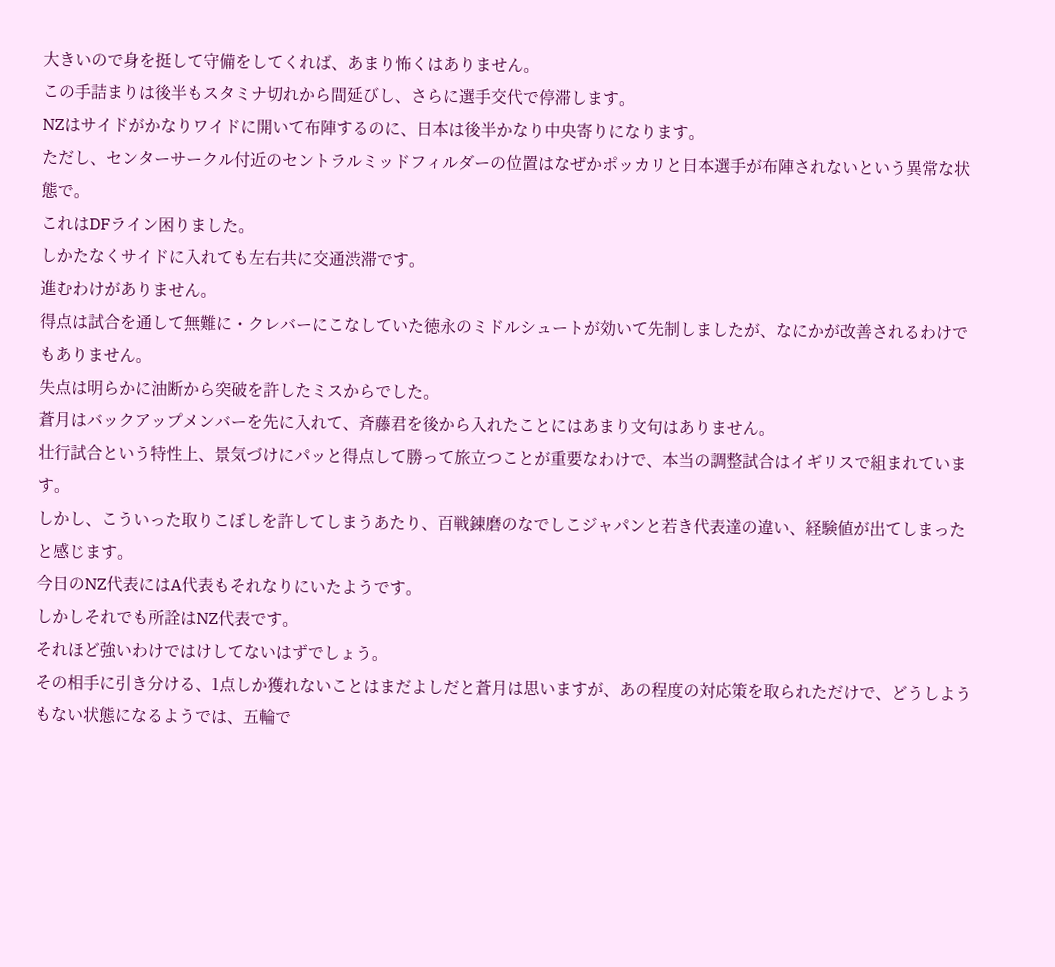大きいので身を挺して守備をしてくれば、あまり怖くはありません。
この手詰まりは後半もスタミナ切れから間延びし、さらに選手交代で停滞します。
NZはサイドがかなりワイドに開いて布陣するのに、日本は後半かなり中央寄りになります。
ただし、センターサークル付近のセントラルミッドフィルダーの位置はなぜかポッカリと日本選手が布陣されないという異常な状態で。
これはDFライン困りました。
しかたなくサイドに入れても左右共に交通渋滞です。
進むわけがありません。
得点は試合を通して無難に・クレバーにこなしていた徳永のミドルシュートが効いて先制しましたが、なにかが改善されるわけでもありません。
失点は明らかに油断から突破を許したミスからでした。
蒼月はバックアップメンバーを先に入れて、斉藤君を後から入れたことにはあまり文句はありません。
壮行試合という特性上、景気づけにパッと得点して勝って旅立つことが重要なわけで、本当の調整試合はイギリスで組まれています。
しかし、こういった取りこぼしを許してしまうあたり、百戦錬磨のなでしこジャパンと若き代表達の違い、経験値が出てしまったと感じます。
今日のNZ代表にはA代表もそれなりにいたようです。
しかしそれでも所詮はNZ代表です。
それほど強いわけではけしてないはずでしょう。
その相手に引き分ける、1点しか獲れないことはまだよしだと蒼月は思いますが、あの程度の対応策を取られただけで、どうしようもない状態になるようでは、五輪で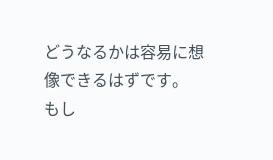どうなるかは容易に想像できるはずです。
もし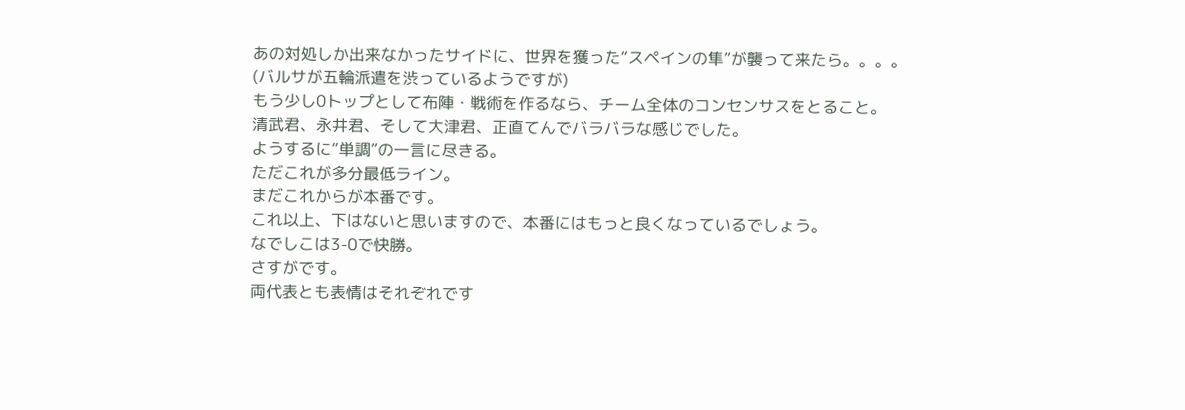あの対処しか出来なかったサイドに、世界を獲った“スペインの隼”が襲って来たら。。。。
(バルサが五輪派遣を渋っているようですが)
もう少し0トップとして布陣・戦術を作るなら、チーム全体のコンセンサスをとること。
清武君、永井君、そして大津君、正直てんでバラバラな感じでした。
ようするに“単調”の一言に尽きる。
ただこれが多分最低ライン。
まだこれからが本番です。
これ以上、下はないと思いますので、本番にはもっと良くなっているでしょう。
なでしこは3-0で快勝。
さすがです。
両代表とも表情はそれぞれです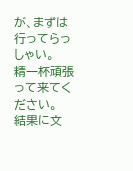が、まずは行ってらっしゃい。
精一杯頑張って来てください。
結果に文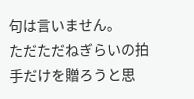句は言いません。
ただただねぎらいの拍手だけを贈ろうと思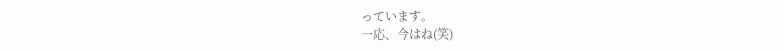っています。
一応、今はね(笑)